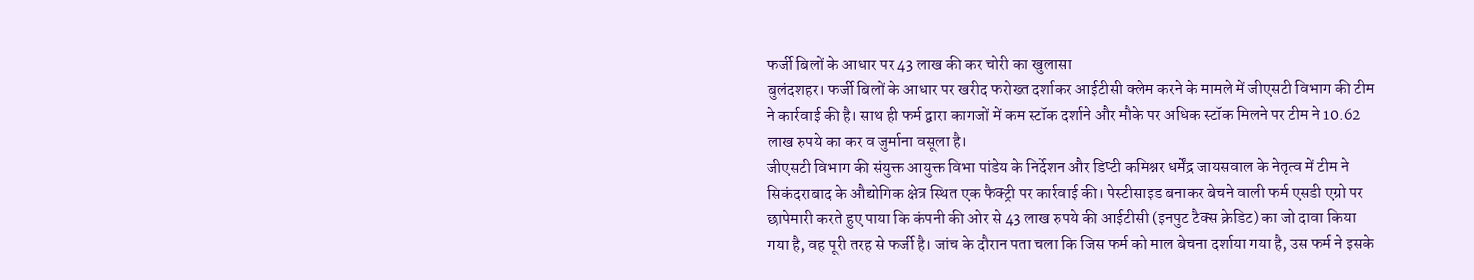फर्जी बिलों के आधार पर 43 लाख की कर चोरी का खुलासा
बुलंदशहर। फर्जी बिलों के आधार पर खरीद फरोख्त दर्शाकर आईटीसी क्लेम करने के मामले में जीएसटी विभाग की टीम ने कार्रवाई की है। साथ ही फर्म द्वारा कागजों में कम स्टॉक दर्शाने और मौके पर अधिक स्टॉक मिलने पर टीम ने 10.62 लाख रुपये का कर व जुर्माना वसूला है।
जीएसटी विभाग की संयुक्त आयुक्त विभा पांडेय के निर्देशन और डिप्टी कमिश्नर धर्मेंद्र जायसवाल के नेतृत्व में टीम ने सिकंदराबाद के औद्योगिक क्षेत्र स्थित एक फैक्ट्री पर कार्रवाई की। पेस्टीसाइड बनाकर बेचने वाली फर्म एसडी एग्रो पर छापेमारी करते हुए पाया कि कंपनी की ओर से 43 लाख रुपये की आईटीसी (इनपुट टैक्स क्रेडिट) का जो दावा किया गया है, वह पूरी तरह से फर्जी है। जांच के दौरान पता चला कि जिस फर्म को माल बेचना दर्शाया गया है, उस फर्म ने इसके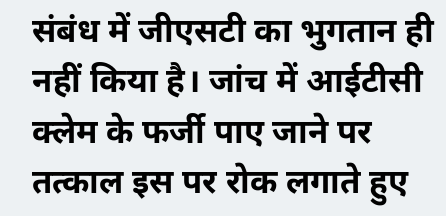संबंध में जीएसटी का भुगतान ही नहीं किया है। जांच में आईटीसी क्लेम के फर्जी पाए जाने पर तत्काल इस पर रोक लगाते हुए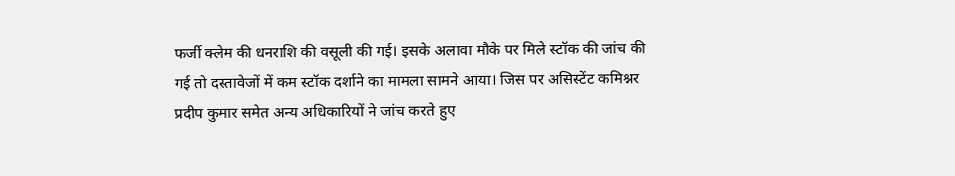फर्जी क्लेम की धनराशि की वसूली की गई। इसके अलावा मौके पर मिले स्टॉक की जांच की गई तो दस्तावेजों में कम स्टॉक दर्शाने का मामला सामने आया। जिस पर असिस्टेंट कमिश्नर प्रदीप कुमार समेत अन्य अधिकारियों ने जांच करते हुए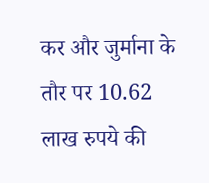कर और जुर्माना के तौर पर 10.62 लाख रुपये की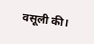वसूली की।